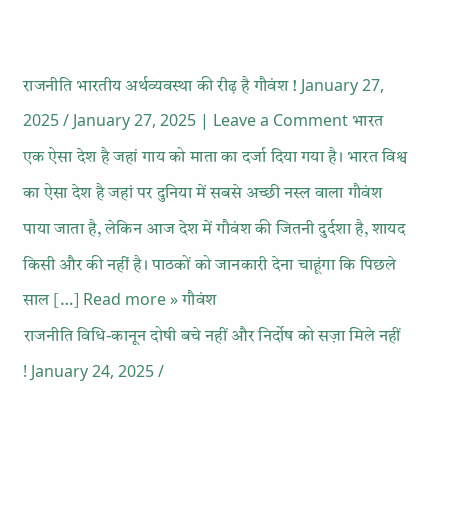राजनीति भारतीय अर्थव्यवस्था की रीढ़ है गौवंश ! January 27, 2025 / January 27, 2025 | Leave a Comment भारत एक ऐसा देश है जहां गाय को माता का दर्जा दिया गया है। भारत विश्व का ऐसा देश है जहां पर दुनिया में सबसे अच्छी नस्ल वाला गौवंश पाया जाता है, लेकिन आज देश में गौवंश की जितनी दुर्दशा है, शायद किसी और की नहीं है। पाठकों को जानकारी देना चाहूंगा कि पिछले साल […] Read more » गौवंश
राजनीति विधि-कानून दोषी बचे नहीं और निर्दोष को सज़ा मिले नहीं ! January 24, 2025 /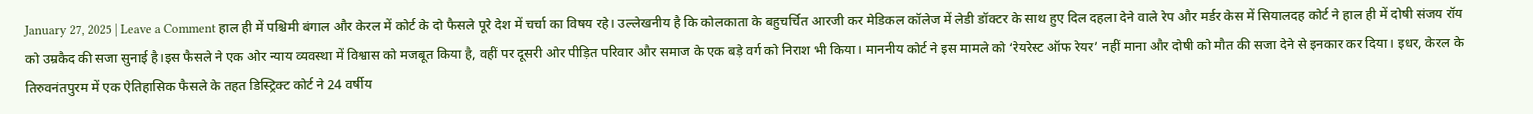January 27, 2025 | Leave a Comment हाल ही में पश्चिमी बंगाल और केरल में कोर्ट के दो फैसले पूरे देश में चर्चा का विषय रहे। उल्लेखनीय है कि कोलकाता के बहुचर्चित आरजी कर मेडिकल कॉलेज में लेडी डॉक्टर के साथ हुए दिल दहला देने वाले रेप और मर्डर केस में सियालदह कोर्ट ने हाल ही में दोषी संजय रॉय को उम्रकैद की सजा सुनाई है।इस फैसले ने एक ओर न्याय व्यवस्था में विश्वास को मजबूत किया है, वहीं पर दूसरी ओर पीड़ित परिवार और समाज के एक बड़े वर्ग को निराश भी किया। माननीय कोर्ट ने इस मामले को ‘रेयरेस्ट ऑफ रेयर’ नहीं माना और दोषी को मौत की सजा देने से इनकार कर दिया। इधर, केरल के तिरुवनंतपुरम में एक ऐतिहासिक फैसले के तहत डिस्ट्रिक्ट कोर्ट ने 24 वर्षीय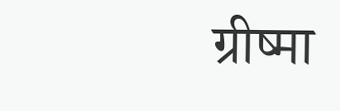ग्रीष्मा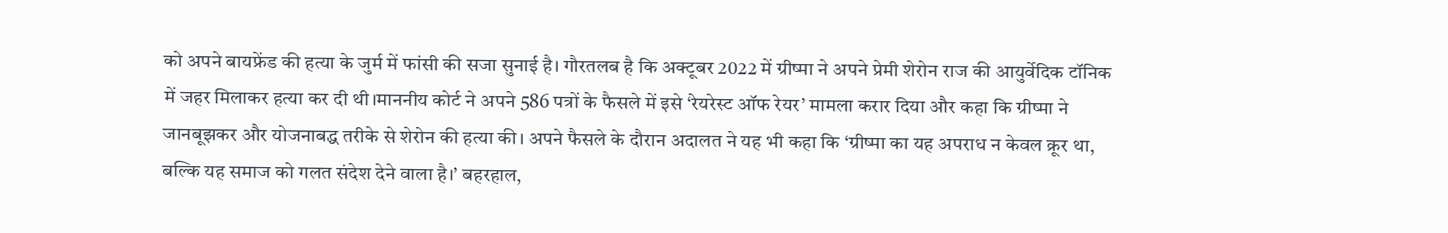को अपने बायफ्रेंड की हत्या के जुर्म में फांसी की सजा सुनाई है। गौरतलब है कि अक्टूबर 2022 में ग्रीष्मा ने अपने प्रेमी शेरोन राज की आयुर्वेदिक टॉनिक में जहर मिलाकर हत्या कर दी थी।माननीय कोर्ट ने अपने 586 पत्रों के फैसले में इसे ‘रेयरेस्ट ऑफ रेयर’ मामला करार दिया और कहा कि ग्रीष्मा ने जानबूझकर और योजनाबद्ध तरीके से शेरोन की हत्या की। अपने फैसले के दौरान अदालत ने यह भी कहा कि ‘ग्रीष्मा का यह अपराध न केवल क्रूर था, बल्कि यह समाज को गलत संदेश देने वाला है।’ बहरहाल,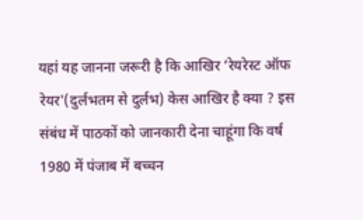यहां यह जानना जरूरी है कि आखिर ‘रेयरेस्ट ऑफ रेयर'(दुर्लभतम से दुर्लभ) केस आखिर है क्या ? इस संबंध में पाठकों को जानकारी देना चाहूंगा कि वर्ष 1980 में पंजाब में बच्चन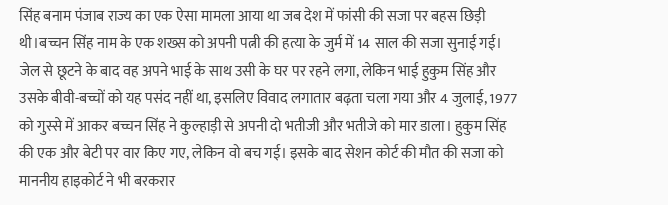सिंह बनाम पंजाब राज्य का एक ऐसा मामला आया था जब देश में फांसी की सजा पर बहस छिड़ी थी।बच्चन सिंह नाम के एक शख्स को अपनी पत्नी की हत्या के जुर्म में 14 साल की सजा सुनाई गई। जेल से छूटने के बाद वह अपने भाई के साथ उसी के घर पर रहने लगा, लेकिन भाई हुकुम सिंह और उसके बीवी-बच्चों को यह पसंद नहीं था, इसलिए विवाद लगातार बढ़ता चला गया और 4 जुलाई, 1977 को गुस्से में आकर बच्चन सिंह ने कुल्हाड़ी से अपनी दो भतीजी और भतीजे को मार डाला। हुकुम सिंह की एक और बेटी पर वार किए गए, लेकिन वो बच गई। इसके बाद सेशन कोर्ट की मौत की सजा को माननीय हाइकोर्ट ने भी बरकरार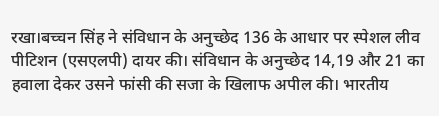रखा।बच्चन सिंह ने संविधान के अनुच्छेद 136 के आधार पर स्पेशल लीव पीटिशन (एसएलपी) दायर की। संविधान के अनुच्छेद 14,19 और 21 का हवाला देकर उसने फांसी की सजा के खिलाफ अपील की। भारतीय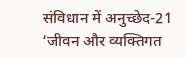संविधान में अनुच्छेद-21 ‘जीवन और व्यक्तिगत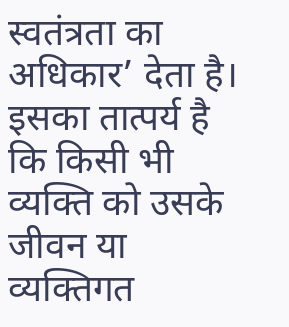स्वतंत्रता का अधिकार’ देता है। इसका तात्पर्य है कि किसी भी व्यक्ति को उसके जीवन या व्यक्तिगत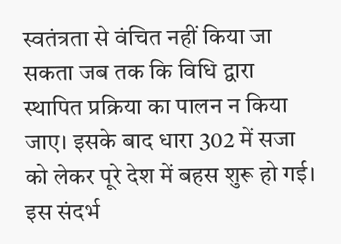स्वतंत्रता से वंचित नहीं किया जा सकता जब तक कि विधि द्वारा स्थापित प्रक्रिया का पालन न किया जाए। इसके बाद धारा 302 में सजा को लेकर पूरे देश में बहस शुरू हो गई। इस संदर्भ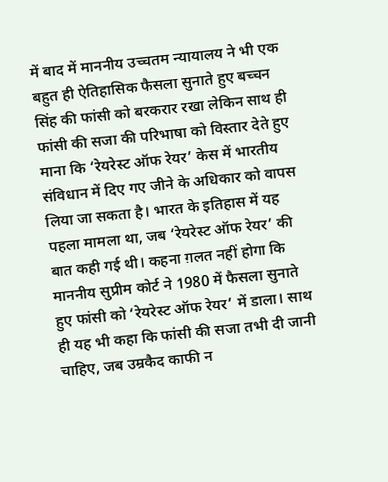में बाद में माननीय उच्चतम न्यायालय ने भी एक बहुत ही ऐतिहासिक फैसला सुनाते हुए बच्चन सिंह की फांसी को बरकरार रखा लेकिन साथ ही फांसी की सजा की परिभाषा को विस्तार देते हुए माना कि ‘रेयरेस्ट ऑफ रेयर’ केस में भारतीय संविधान में दिए गए जीने के अधिकार को वापस लिया जा सकता है। भारत के इतिहास में यह पहला मामला था, जब ‘रेयरेस्ट ऑफ रेयर’ की बात कही गई थी। कहना ग़लत नहीं होगा कि माननीय सुप्रीम कोर्ट ने 1980 में फैसला सुनाते हुए फांसी को ‘रेयरेस्ट ऑफ रेयर’ में डाला। साथ ही यह भी कहा कि फांसी की सजा तभी दी जानी चाहिए, जब उम्रकैद काफी न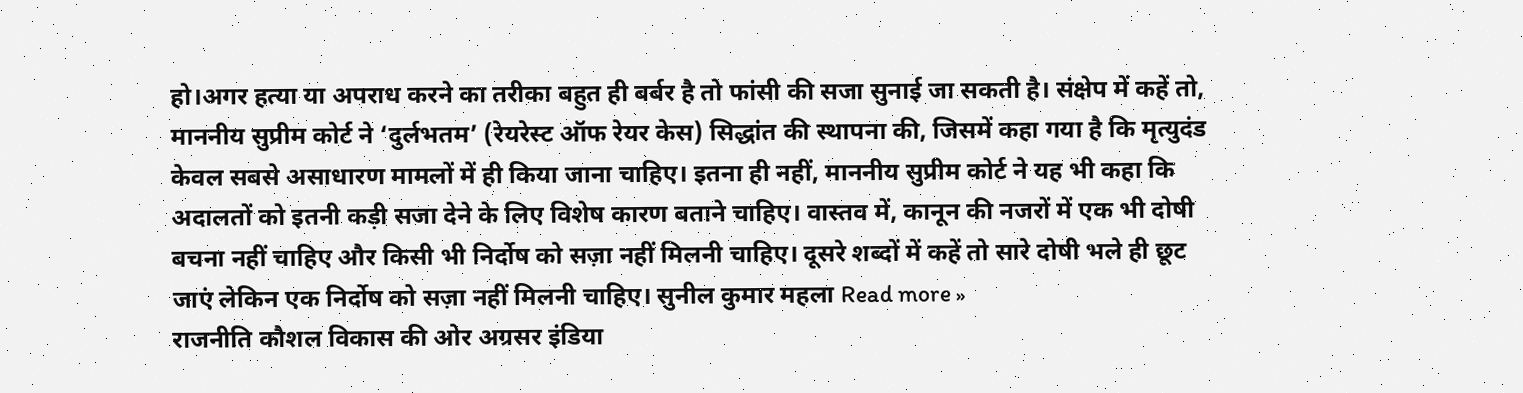हो।अगर हत्या या अपराध करने का तरीका बहुत ही बर्बर है तो फांसी की सजा सुनाई जा सकती है। संक्षेप में कहें तो, माननीय सुप्रीम कोर्ट ने ‘दुर्लभतम’ (रेयरेस्ट ऑफ रेयर केस) सिद्धांत की स्थापना की, जिसमें कहा गया है कि मृत्युदंड केवल सबसे असाधारण मामलों में ही किया जाना चाहिए। इतना ही नहीं, माननीय सुप्रीम कोर्ट ने यह भी कहा कि अदालतों को इतनी कड़ी सजा देने के लिए विशेष कारण बताने चाहिए। वास्तव में, कानून की नजरों में एक भी दोषी बचना नहीं चाहिए और किसी भी निर्दोष को सज़ा नहीं मिलनी चाहिए। दूसरे शब्दों में कहें तो सारे दोषी भले ही छूट जाएं लेकिन एक निर्दोष को सज़ा नहीं मिलनी चाहिए। सुनील कुमार महला Read more »
राजनीति कौशल विकास की ओर अग्रसर इंडिया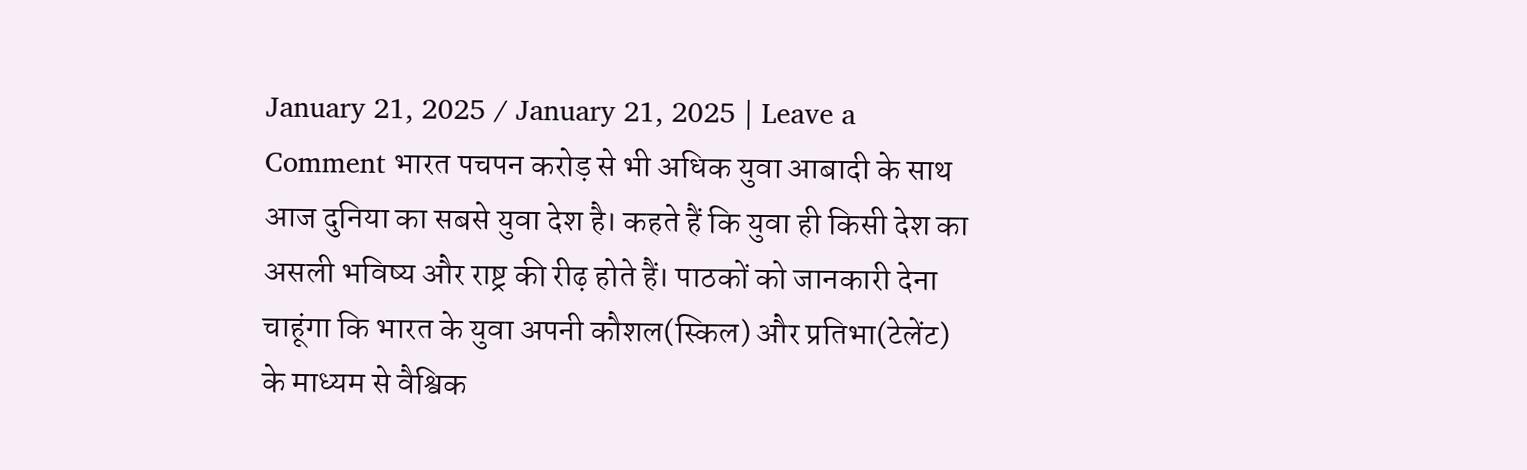January 21, 2025 / January 21, 2025 | Leave a Comment भारत पचपन करोड़ से भी अधिक युवा आबादी के साथ आज दुनिया का सबसे युवा देश है। कहते हैं कि युवा ही किसी देश का असली भविष्य और राष्ट्र की रीढ़ होते हैं। पाठकों को जानकारी देना चाहूंगा कि भारत के युवा अपनी कौशल(स्किल) और प्रतिभा(टेलेंट) के माध्यम से वैश्विक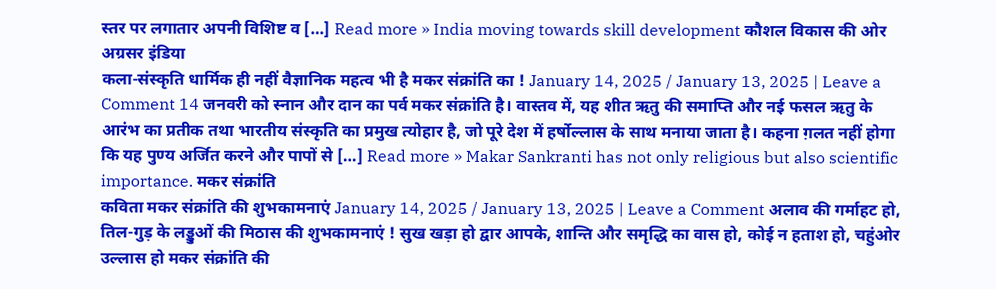स्तर पर लगातार अपनी विशिष्ट व […] Read more » India moving towards skill development कौशल विकास की ओर अग्रसर इंडिया
कला-संस्कृति धार्मिक ही नहीं वैज्ञानिक महत्व भी है मकर संक्रांति का ! January 14, 2025 / January 13, 2025 | Leave a Comment 14 जनवरी को स्नान और दान का पर्व मकर संक्रांति है। वास्तव में, यह शीत ऋतु की समाप्ति और नई फसल ऋतु के आरंभ का प्रतीक तथा भारतीय संस्कृति का प्रमुख त्योहार है, जो पूरे देश में हर्षोल्लास के साथ मनाया जाता है। कहना ग़लत नहीं होगा कि यह पुण्य अर्जित करने और पापों से […] Read more » Makar Sankranti has not only religious but also scientific importance. मकर संक्रांति
कविता मकर संक्रांति की शुभकामनाएं January 14, 2025 / January 13, 2025 | Leave a Comment अलाव की गर्माहट हो, तिल-गुड़ के लड्डुओं की मिठास की शुभकामनाएं ! सुख खड़ा हो द्वार आपके, शान्ति और समृद्धि का वास हो, कोई न हताश हो, चहुंओर उल्लास हो मकर संक्रांति की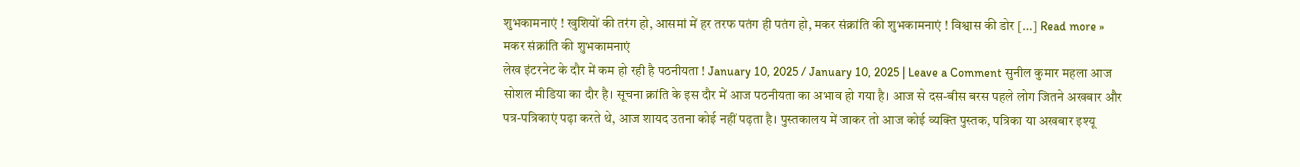शुभकामनाएं ! खुशियों की तरंग हो, आसमां में हर तरफ पतंग ही पतंग हो, मकर संक्रांति की शुभकामनाएं ! विश्वास की डोर […] Read more » मकर संक्रांति की शुभकामनाएं
लेख इंटरनेट के दौर में कम हो रही है पठनीयता ! January 10, 2025 / January 10, 2025 | Leave a Comment सुनील कुमार महला आज सोशल मीडिया का दौर है। सूचना क्रांति के इस दौर में आज पठनीयता का अभाव हो गया है। आज से दस-बीस बरस पहले लोग जितने अखबार और पत्र-पत्रिकाएं पढ़ा करते थे, आज शायद उतना कोई नहीं पढ़ता है। पुस्तकालय में जाकर तो आज कोई व्यक्ति पुस्तक, पत्रिका या अखबार इश्यू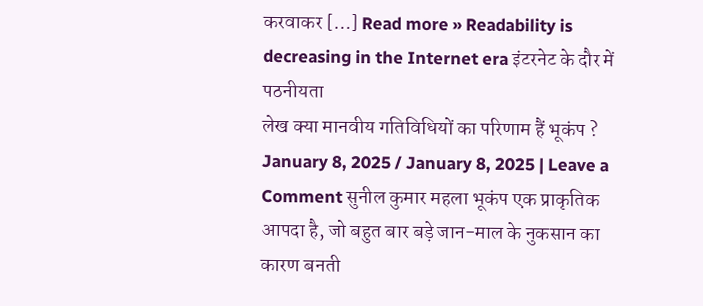करवाकर […] Read more » Readability is decreasing in the Internet era इंटरनेट के दौर में पठनीयता
लेख क्या मानवीय गतिविधियों का परिणाम हैं भूकंप ? January 8, 2025 / January 8, 2025 | Leave a Comment सुनील कुमार महला भूकंप एक प्राकृतिक आपदा है, जो बहुत बार बड़े जान-माल के नुकसान का कारण बनती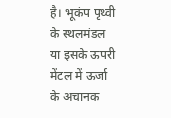है। भूकंप पृथ्वी के स्थलमंडल या इसके ऊपरी मेंटल में ऊर्जा के अचानक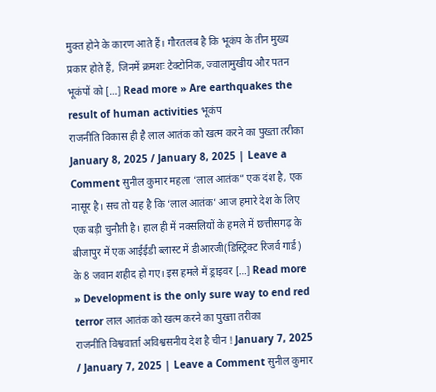मुक्त होने के कारण आते हैं। गौरतलब है कि भूकंप के तीन मुख्य प्रकार होते हैं, जिनमें क्रमशः टेक्टोनिक, ज्वालामुखीय और पतन भूकंपों को […] Read more » Are earthquakes the result of human activities भूकंप
राजनीति विकास ही है लाल आतंक को खत्म करने का पुख्ता तरीका January 8, 2025 / January 8, 2025 | Leave a Comment सुनील कुमार महला ‘लाल आतंक” एक दंश है, एक नासूर है। सच तो यह है कि ‘लाल आतंक’ आज हमारे देश के लिए एक बड़ी चुनौती है। हाल ही में नक्सलियों के हमले में छत्तीसगढ़ के बीजापुर में एक आईईडी ब्लास्ट में डीआरजी(डिस्ट्रिक्ट रिजर्व गार्ड) के 8 जवान शहीद हो गए। इस हमले में ड्राइवर […] Read more » Development is the only sure way to end red terror लाल आतंक को खत्म करने का पुख्ता तरीका
राजनीति विश्ववार्ता अविश्वसनीय देश है चीन ! January 7, 2025 / January 7, 2025 | Leave a Comment सुनील कुमार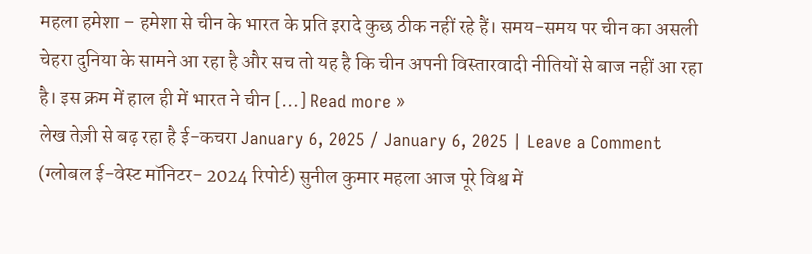महला हमेशा – हमेशा से चीन के भारत के प्रति इरादे कुछ ठीक नहीं रहे हैं। समय-समय पर चीन का असली चेहरा दुनिया के सामने आ रहा है और सच तो यह है कि चीन अपनी विस्तारवादी नीतियों से बाज नहीं आ रहा है। इस क्रम में हाल ही में भारत ने चीन […] Read more »
लेख तेज़ी से बढ़ रहा है ई-कचरा January 6, 2025 / January 6, 2025 | Leave a Comment (ग्लोबल ई-वेस्ट मॉनिटर- 2024 रिपोर्ट) सुनील कुमार महला आज पूरे विश्व में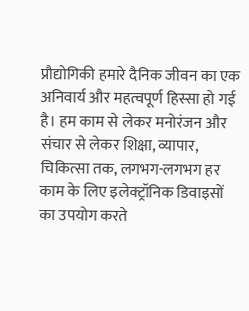प्रौद्योगिकी हमारे दैनिक जीवन का एक अनिवार्य और महत्वपूर्ण हिस्सा हो गई है। हम काम से लेकर मनोरंजन और संचार से लेकर शिक्षा, व्यापार, चिकित्सा तक, लगभग-लगभग हर काम के लिए इलेक्ट्रॉनिक डिवाइसों का उपयोग करते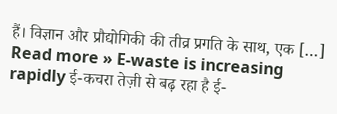हैं। विज्ञान और प्रौद्योगिकी की तीव्र प्रगति के साथ, एक […] Read more » E-waste is increasing rapidly ई-कचरा तेज़ी से बढ़ रहा है ई-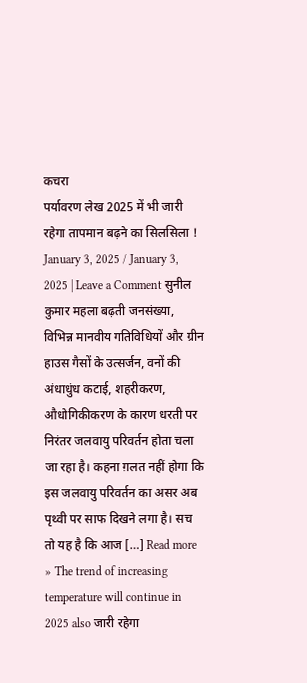कचरा
पर्यावरण लेख 2025 में भी जारी रहेगा तापमान बढ़ने का सिलसिला ! January 3, 2025 / January 3, 2025 | Leave a Comment सुनील कुमार महला बढ़ती जनसंख्या, विभिन्न मानवीय गतिविधियों और ग्रीन हाउस गैसों के उत्सर्जन, वनों की अंधाधुंध कटाई, शहरीकरण, औधोगिकीकरण के कारण धरती पर निरंतर जलवायु परिवर्तन होता चला जा रहा है। कहना ग़लत नहीं होगा कि इस जलवायु परिवर्तन का असर अब पृथ्वी पर साफ दिखने लगा है। सच तो यह है कि आज […] Read more » The trend of increasing temperature will continue in 2025 also जारी रहेगा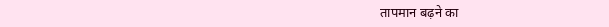तापमान बढ़ने का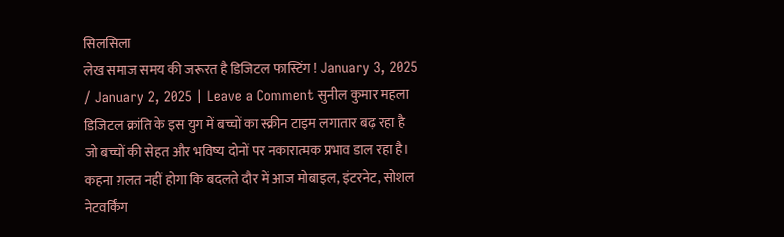सिलसिला
लेख समाज समय की जरूरत है डिजिटल फास्टिंग ! January 3, 2025 / January 2, 2025 | Leave a Comment सुनील कुमार महला डिजिटल क्रांति के इस युग में बच्चों का स्क्रीन टाइम लगातार बढ़ रहा है जो बच्चों की सेहत और भविष्य दोनों पर नकारात्मक प्रभाव डाल रहा है। कहना ग़लत नहीं होगा कि बदलते दौर में आज मोबाइल, इंटरनेट, सोशल नेटवर्किंग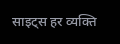साइट्स हर व्यक्ति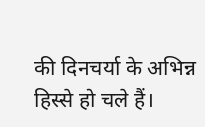की दिनचर्या के अभिन्न हिस्से हो चले हैं।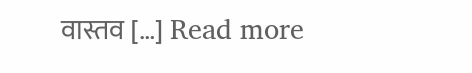वास्तव […] Read more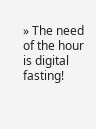» The need of the hour is digital fasting!